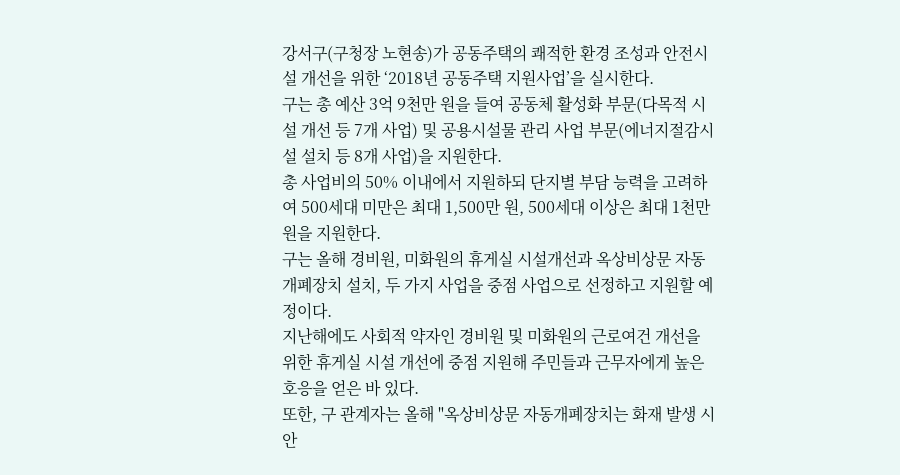강서구(구청장 노현송)가 공동주택의 쾌적한 환경 조성과 안전시설 개선을 위한 ‘2018년 공동주택 지원사업’을 실시한다.
구는 총 예산 3억 9천만 원을 들여 공동체 활성화 부문(다목적 시설 개선 등 7개 사업) 및 공용시설물 관리 사업 부문(에너지절감시설 설치 등 8개 사업)을 지원한다.
총 사업비의 50% 이내에서 지원하되 단지별 부담 능력을 고려하여 500세대 미만은 최대 1,500만 원, 500세대 이상은 최대 1천만 원을 지원한다.
구는 올해 경비원, 미화원의 휴게실 시설개선과 옥상비상문 자동개폐장치 설치, 두 가지 사업을 중점 사업으로 선정하고 지원할 예정이다.
지난해에도 사회적 약자인 경비원 및 미화원의 근로여건 개선을 위한 휴게실 시설 개선에 중점 지원해 주민들과 근무자에게 높은 호응을 얻은 바 있다.
또한, 구 관계자는 올해 "옥상비상문 자동개폐장치는 화재 발생 시 안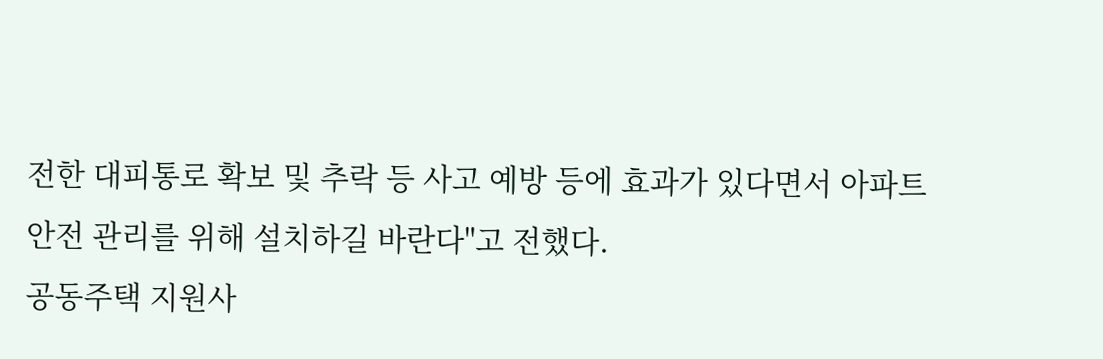전한 대피통로 확보 및 추락 등 사고 예방 등에 효과가 있다면서 아파트 안전 관리를 위해 설치하길 바란다"고 전했다.
공동주택 지원사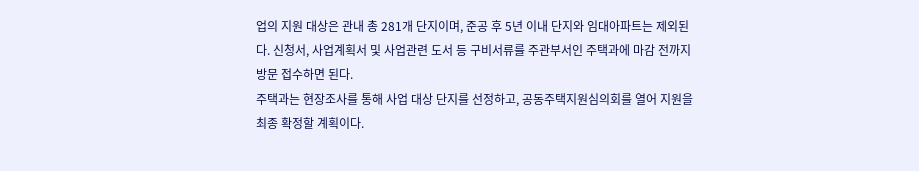업의 지원 대상은 관내 총 281개 단지이며, 준공 후 5년 이내 단지와 임대아파트는 제외된다. 신청서, 사업계획서 및 사업관련 도서 등 구비서류를 주관부서인 주택과에 마감 전까지 방문 접수하면 된다.
주택과는 현장조사를 통해 사업 대상 단지를 선정하고, 공동주택지원심의회를 열어 지원을 최종 확정할 계획이다.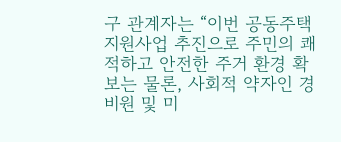구 관계자는 “이번 공동주택 지원사업 추진으로 주민의 쾌적하고 안전한 주거 환경 확보는 물론, 사회적 약자인 경비원 및 미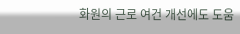화원의 근로 여건 개선에도 도움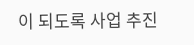이 되도록 사업 추진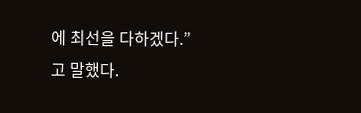에 최선을 다하겠다.”고 말했다.